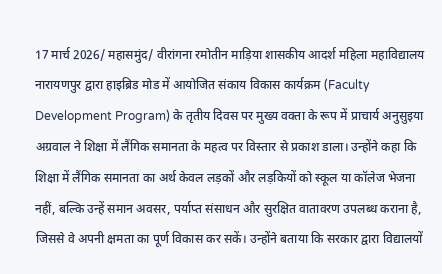17 मार्च 2026/ महासमुंद/ वीरांगना रमोतीन माड़िया शासकीय आदर्श महिला महाविद्यालय नारायणपुर द्वारा हाइब्रिड मोड में आयोजित संकाय विकास कार्यक्रम (Faculty Development Program) के तृतीय दिवस पर मुख्य वक्ता के रूप में प्राचार्य अनुसुइया अग्रवाल ने शिक्षा में लैंगिक समानता के महत्व पर विस्तार से प्रकाश डाला। उन्होंने कहा कि शिक्षा में लैंगिक समानता का अर्थ केवल लड़कों और लड़कियों को स्कूल या कॉलेज भेजना नहीं, बल्कि उन्हें समान अवसर, पर्याप्त संसाधन और सुरक्षित वातावरण उपलब्ध कराना है, जिससे वे अपनी क्षमता का पूर्ण विकास कर सकें। उन्होंने बताया कि सरकार द्वारा विद्यालयों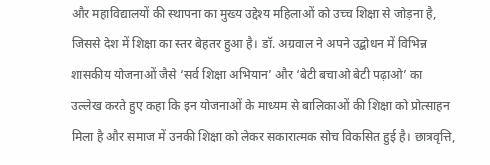और महाविद्यालयों की स्थापना का मुख्य उद्देश्य महिलाओं को उच्च शिक्षा से जोड़ना है, जिससे देश में शिक्षा का स्तर बेहतर हुआ है। डॉ. अग्रवाल ने अपने उद्बोधन में विभिन्न शासकीय योजनाओं जैसे ‘सर्व शिक्षा अभियान’ और ‘बेटी बचाओ बेटी पढ़ाओ’ का उल्लेख करते हुए कहा कि इन योजनाओं के माध्यम से बालिकाओं की शिक्षा को प्रोत्साहन मिला है और समाज में उनकी शिक्षा को लेकर सकारात्मक सोच विकसित हुई है। छात्रवृत्ति,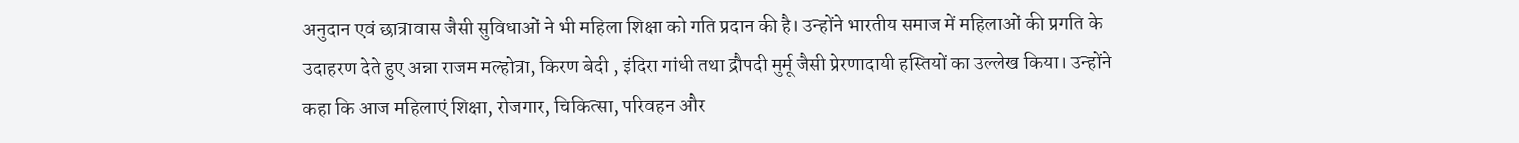अनुदान एवं छात्रावास जैसी सुविधाओं ने भी महिला शिक्षा को गति प्रदान की है। उन्होंने भारतीय समाज में महिलाओं की प्रगति के उदाहरण देते हुए अन्ना राजम मल्होत्रा, किरण बेदी , इंदिरा गांधी तथा द्रौपदी मुर्मू जैसी प्रेरणादायी हस्तियों का उल्लेख किया। उन्होंने कहा कि आज महिलाएं शिक्षा, रोजगार, चिकित्सा, परिवहन और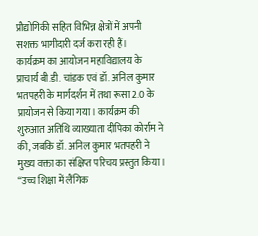प्रौद्योगिकी सहित विभिन्न क्षेत्रों में अपनी सशक्त भागीदारी दर्ज करा रही हैं।
कार्यक्रम का आयोजन महाविद्यालय के प्राचार्य बी.डी. चांडक एवं डॉ. अनिल कुमार भतपहरी के मार्गदर्शन में तथा रूसा 2.0 के प्रायोजन से किया गया। कार्यक्रम की शुरुआत अतिथि व्याख्याता दीपिका कोर्राम ने की, जबकि डॉ. अनिल कुमार भतपहरी ने मुख्य वक्ता का संक्षिप्त परिचय प्रस्तुत किया। “उच्च शिक्षा में लैंगिक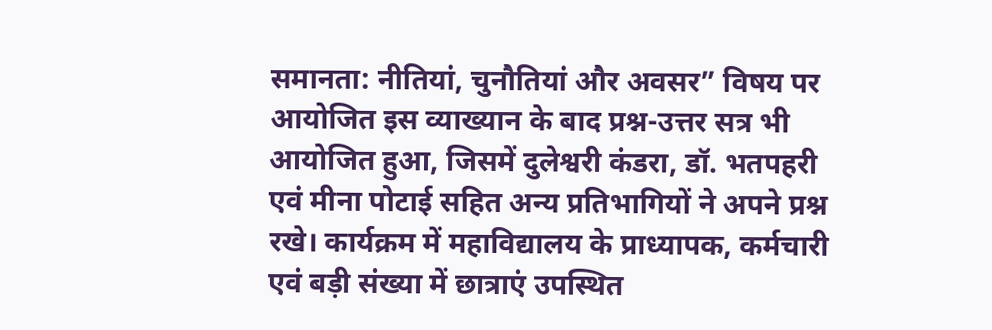समानता: नीतियां, चुनौतियां और अवसर” विषय पर आयोजित इस व्याख्यान के बाद प्रश्न-उत्तर सत्र भी आयोजित हुआ, जिसमें दुलेश्वरी कंडरा, डॉ. भतपहरी एवं मीना पोटाई सहित अन्य प्रतिभागियों ने अपने प्रश्न रखे। कार्यक्रम में महाविद्यालय के प्राध्यापक, कर्मचारी एवं बड़ी संख्या में छात्राएं उपस्थित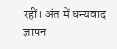रहीं। अंत में धन्यवाद ज्ञापन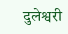दुलेश्वरी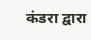कंडरा द्वारा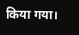किया गया।